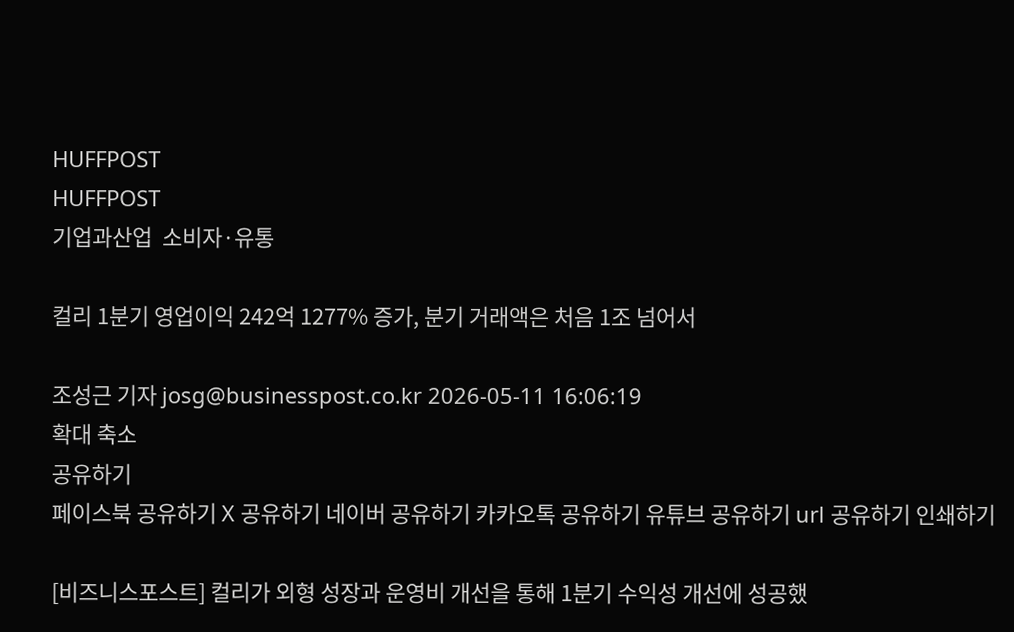HUFFPOST
HUFFPOST
기업과산업  소비자·유통

컬리 1분기 영업이익 242억 1277% 증가, 분기 거래액은 처음 1조 넘어서

조성근 기자 josg@businesspost.co.kr 2026-05-11 16:06:19
확대 축소
공유하기
페이스북 공유하기 X 공유하기 네이버 공유하기 카카오톡 공유하기 유튜브 공유하기 url 공유하기 인쇄하기

[비즈니스포스트] 컬리가 외형 성장과 운영비 개선을 통해 1분기 수익성 개선에 성공했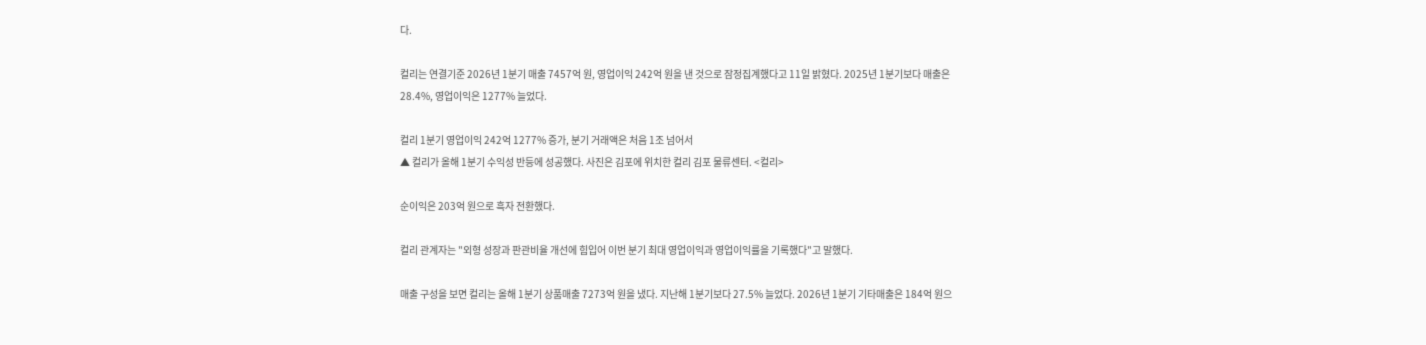다.

컬리는 연결기준 2026년 1분기 매출 7457억 원, 영업이익 242억 원을 낸 것으로 잠정집계했다고 11일 밝혔다. 2025년 1분기보다 매출은 28.4%, 영업이익은 1277% 늘었다.

컬리 1분기 영업이익 242억 1277% 증가, 분기 거래액은 처음 1조 넘어서
▲ 컬리가 올해 1분기 수익성 반등에 성공했다. 사진은 김포에 위치한 컬리 김포 물류센터. <컬리>

순이익은 203억 원으로 흑자 전환했다.

컬리 관계자는 "외형 성장과 판관비율 개선에 힘입어 이번 분기 최대 영업이익과 영업이익률을 기록했다"고 말했다.

매출 구성을 보면 컬리는 올해 1분기 상품매출 7273억 원을 냈다. 지난해 1분기보다 27.5% 늘었다. 2026년 1분기 기타매출은 184억 원으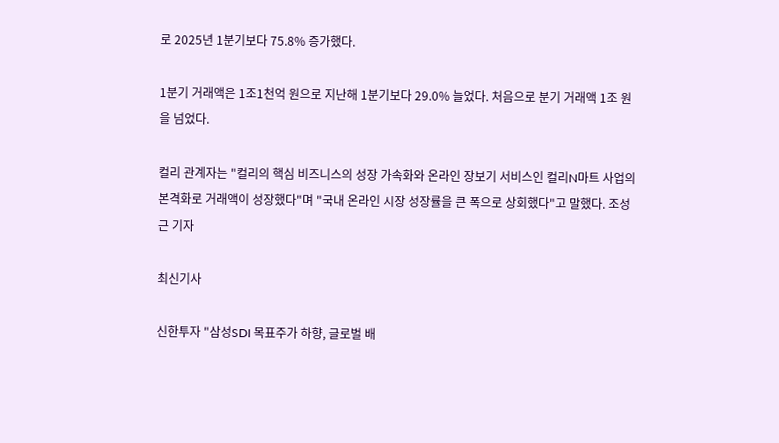로 2025년 1분기보다 75.8% 증가했다.

1분기 거래액은 1조1천억 원으로 지난해 1분기보다 29.0% 늘었다. 처음으로 분기 거래액 1조 원을 넘었다.

컬리 관계자는 "컬리의 핵심 비즈니스의 성장 가속화와 온라인 장보기 서비스인 컬리N마트 사업의 본격화로 거래액이 성장했다"며 "국내 온라인 시장 성장률을 큰 폭으로 상회했다"고 말했다. 조성근 기자

최신기사

신한투자 "삼성SDI 목표주가 하향, 글로벌 배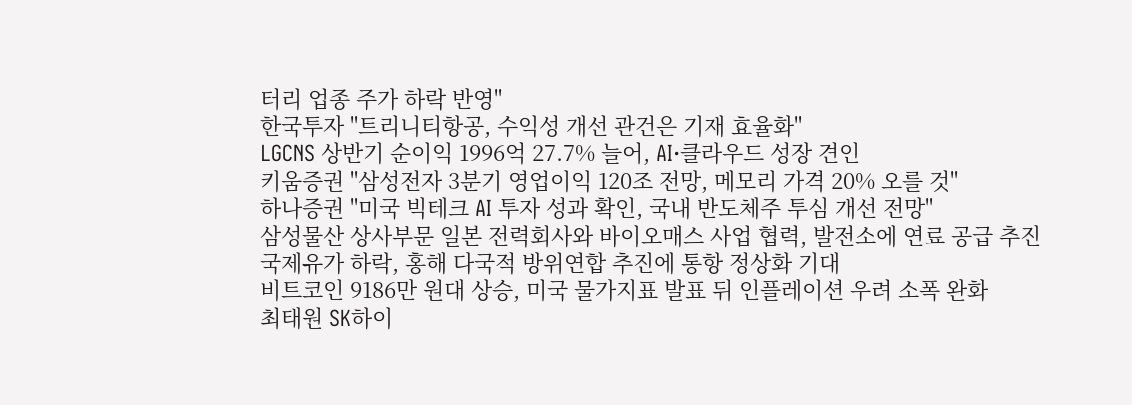터리 업종 주가 하락 반영"
한국투자 "트리니티항공, 수익성 개선 관건은 기재 효율화"
LGCNS 상반기 순이익 1996억 27.7% 늘어, AI·클라우드 성장 견인
키움증권 "삼성전자 3분기 영업이익 120조 전망, 메모리 가격 20% 오를 것"
하나증권 "미국 빅테크 AI 투자 성과 확인, 국내 반도체주 투심 개선 전망"
삼성물산 상사부문 일본 전력회사와 바이오매스 사업 협력, 발전소에 연료 공급 추진
국제유가 하락, 홍해 다국적 방위연합 추진에 통항 정상화 기대
비트코인 9186만 원대 상승, 미국 물가지표 발표 뒤 인플레이션 우려 소폭 완화
최태원 SK하이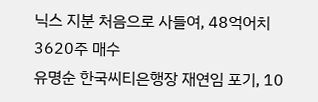닉스 지분 처음으로 사들여, 48억어치 3620주 매수
유명순 한국씨티은행장 재연임 포기, 10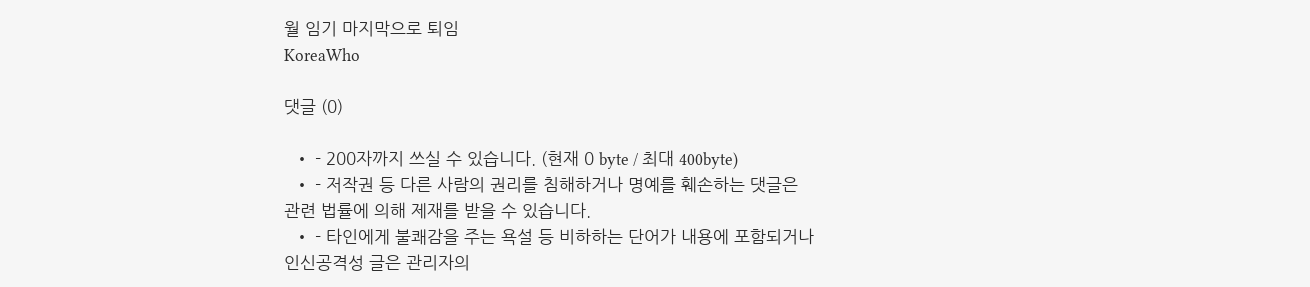월 임기 마지막으로 퇴임
KoreaWho

댓글 (0)

  • - 200자까지 쓰실 수 있습니다. (현재 0 byte / 최대 400byte)
  • - 저작권 등 다른 사람의 권리를 침해하거나 명예를 훼손하는 댓글은 관련 법률에 의해 제재를 받을 수 있습니다.
  • - 타인에게 불쾌감을 주는 욕설 등 비하하는 단어가 내용에 포함되거나 인신공격성 글은 관리자의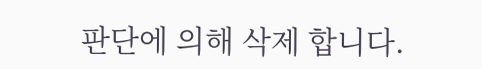판단에 의해 삭제 합니다.